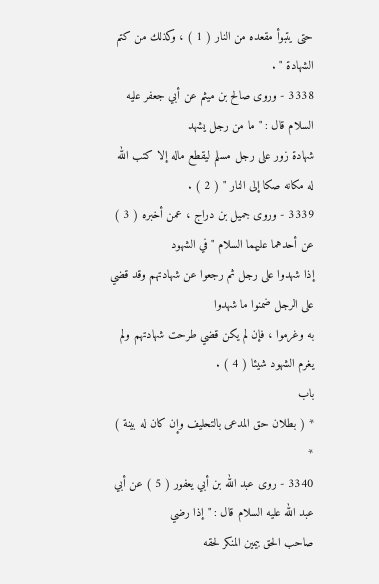حتى يتبوأ مقعده من النار ( 1 ) ، وكذلك من كتم الشهادة " .
3338 - وروى صالح بن ميثم عن أبي جعفر عليه السلام قال : " ما من رجل يشهد
شهادة زور على رجل مسلم ليقطع ماله إلا كتب الله له مكانه صكا إلى النار " ( 2 ) .
3339 - وروى جميل بن دراج ، عمن أخبره ( 3 ) عن أحدهما عليهما السلام " في الشهود
إذا شهدوا على رجل ثم رجعوا عن شهادتهم وقد قضي على الرجل ضمنوا ما شهدوا
به وغرموا ، فإن لم يكن قضي طرحت شهادتهم ولم يغرم الشهود شيئا ( 4 ) .
باب
* ( بطلان حق المدعى بالتحليف وإن كان له بينة ) *
3340 - روى عبد الله بن أبي يعفور ( 5 ) عن أبي عبد الله عليه السلام قال : " إذا رضي
صاحب الحق بيمين المنكر لحقه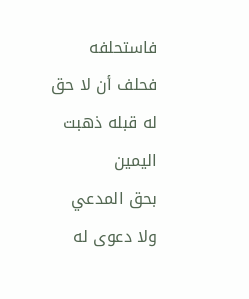فاستحلفه فحلف أن لا حق له قبله ذهبت اليمين
بحق المدعي ولا دعوى له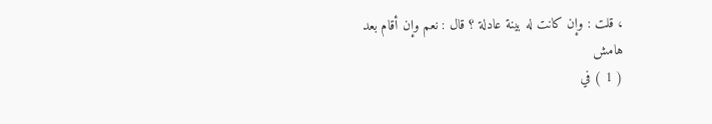، قلت : وإن كانت له بينة عادلة ؟ قال : نعم وإن أقام بعد
هامش
( 1 ) في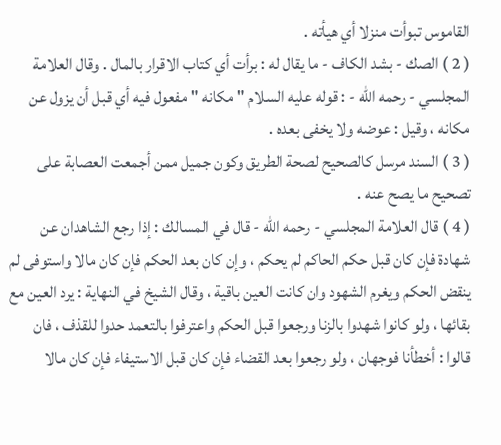القاموس تبوأت منزلا أي هيأته .
( 2 ) الصك - بشد الكاف - ما يقال له : برأت أي كتاب الاقرار بالمال . وقال العلامة
المجلسي - رحمه الله - : قوله عليه السلام " مكانه " مفعول فيه أي قبل أن يزول عن
مكانه ، وقيل : عوضه ولا يخفى بعده .
( 3 ) السند مرسل كالصحيح لصحة الطريق وكون جميل ممن أجمعت العصابة على
تصحيح ما يصح عنه .
( 4 ) قال العلامة المجلسي - رحمه الله - قال في المسالك : إذا رجع الشاهدان عن
شهادة فإن كان قبل حكم الحاكم لم يحكم ، وإن كان بعد الحكم فإن كان مالا واستوفى لم
ينقض الحكم ويغرم الشهود وان كانت العين باقية ، وقال الشيخ في النهاية : يرد العين مع
بقائها ، ولو كانوا شهدوا بالزنا ورجعوا قبل الحكم واعترفوا بالتعمد حدوا للقذف ، فان
قالوا : أخطأنا فوجهان ، ولو رجعوا بعد القضاء فإن كان قبل الاستيفاء فإن كان مالا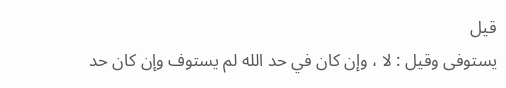قيل
يستوفى وقيل : لا ، وإن كان في حد الله لم يستوف وإن كان حد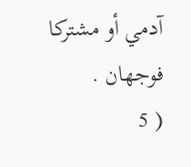آدمي أو مشتركا فوجهان .
( 5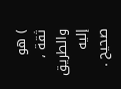) هو ثقة ، والطريق إليه صحيح .